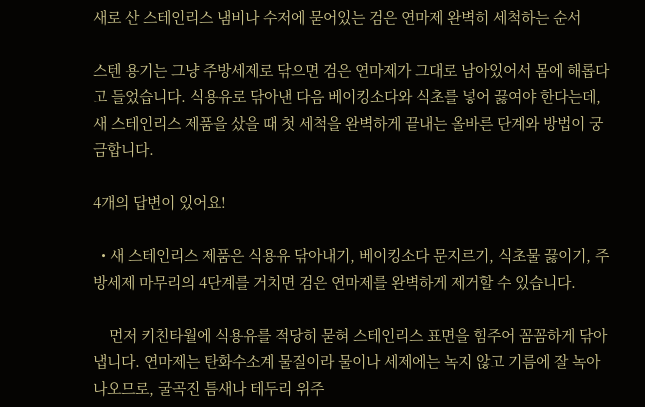새로 산 스테인리스 냄비나 수저에 묻어있는 검은 연마제 완벽히 세척하는 순서

스텐 용기는 그냥 주방세제로 닦으면 검은 연마제가 그대로 남아있어서 몸에 해롭다고 들었습니다. 식용유로 닦아낸 다음 베이킹소다와 식초를 넣어 끓여야 한다는데, 새 스테인리스 제품을 샀을 때 첫 세척을 완벽하게 끝내는 올바른 단계와 방법이 궁금합니다.

4개의 답변이 있어요!

  • 새 스테인리스 제품은 식용유 닦아내기, 베이킹소다 문지르기, 식초물 끓이기, 주방세제 마무리의 4단계를 거치면 검은 연마제를 완벽하게 제거할 수 있습니다.

    먼저 키친타월에 식용유를 적당히 묻혀 스테인리스 표면을 힘주어 꼼꼼하게 닦아냅니다. 연마제는 탄화수소계 물질이라 물이나 세제에는 녹지 않고 기름에 잘 녹아나오므로, 굴곡진 틈새나 테두리 위주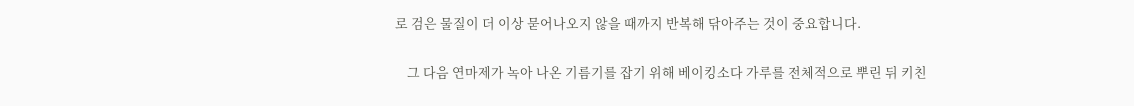로 검은 물질이 더 이상 묻어나오지 않을 때까지 반복해 닦아주는 것이 중요합니다.

    그 다음 연마제가 녹아 나온 기름기를 잡기 위해 베이킹소다 가루를 전체적으로 뿌린 뒤 키친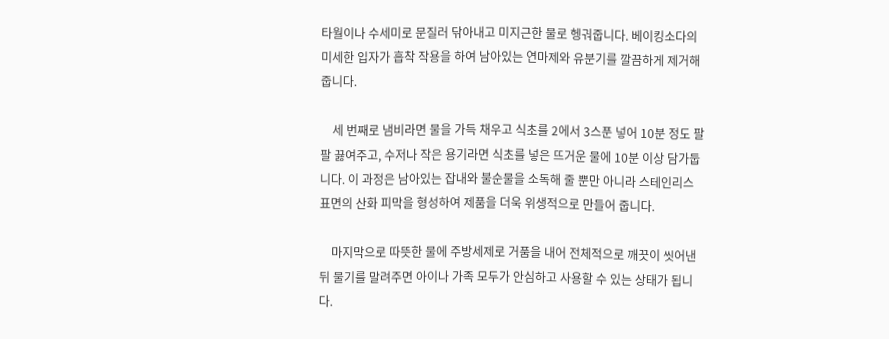타월이나 수세미로 문질러 닦아내고 미지근한 물로 헹궈줍니다. 베이킹소다의 미세한 입자가 흡착 작용을 하여 남아있는 연마제와 유분기를 깔끔하게 제거해 줍니다.

    세 번째로 냄비라면 물을 가득 채우고 식초를 2에서 3스푼 넣어 10분 정도 팔팔 끓여주고, 수저나 작은 용기라면 식초를 넣은 뜨거운 물에 10분 이상 담가둡니다. 이 과정은 남아있는 잡내와 불순물을 소독해 줄 뿐만 아니라 스테인리스 표면의 산화 피막을 형성하여 제품을 더욱 위생적으로 만들어 줍니다.

    마지막으로 따뜻한 물에 주방세제로 거품을 내어 전체적으로 깨끗이 씻어낸 뒤 물기를 말려주면 아이나 가족 모두가 안심하고 사용할 수 있는 상태가 됩니다.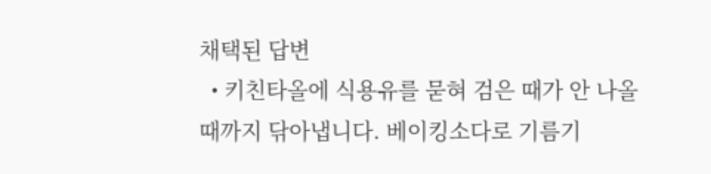채택된 답변
  • 키친타올에 식용유를 묻혀 검은 때가 안 나올 때까지 닦아냅니다. 베이킹소다로 기름기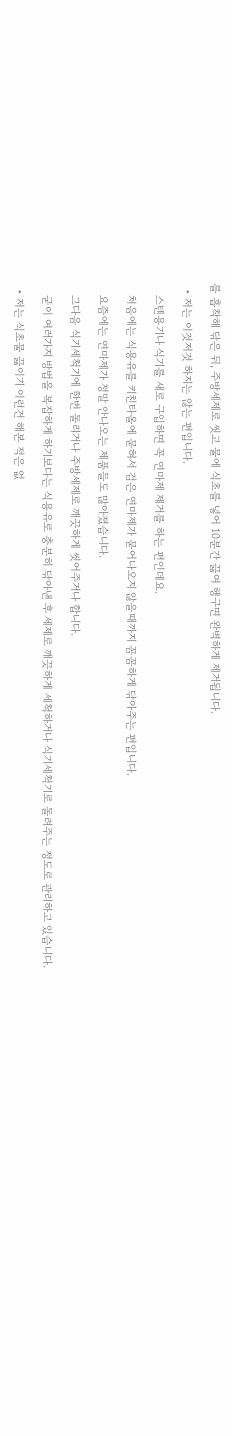를 흡착해 닦은 뒤, 주방세제로 씻고 물에 식초를 넣어 10분간 끓여 헹구면 완벽하게 제거됩니다.

  • 저는 이것저것 하지는 않는 편입니다.

    스텐용기나 식기를 새로 구입하면 꼭 연마제 제거를 하는 편인데요.

    처음에는 식용유를 키친타올에 묻혀서 검은 연마제가 묻어나오지 않을때까지 꼼꼼하게 닦아주는 편입니다.

    요즘에는 연마제가 정말 안나오는 제품들도 많아졌습니다.

    그다음 식기세척기에 한번 돌리거나 주방세제로 깨끗하게 씻어주거나 합니다.

    굳이 여러가지 방법을 복잡하게 하기보다는 식용유로 충분히 닦아낸 후 세제로 깨끗하게 세척하거나 식기세척기로 돌려주는 정도로 관리하고 있습니다.

  • 저는 식초물 끓이기 이런건 해본 적은 없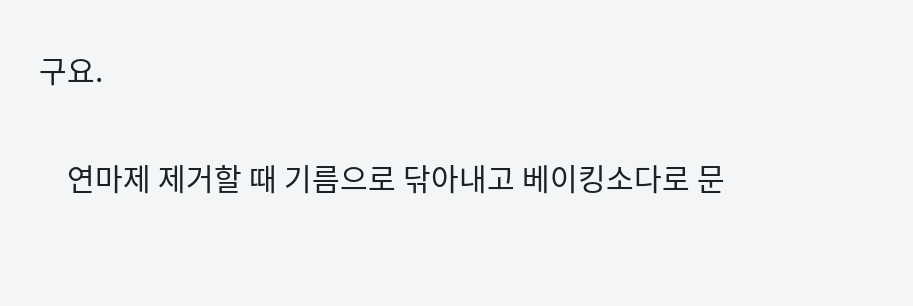구요.

    연마제 제거할 때 기름으로 닦아내고 베이킹소다로 문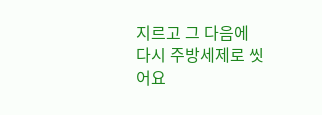지르고 그 다음에 다시 주방세제로 씻어요